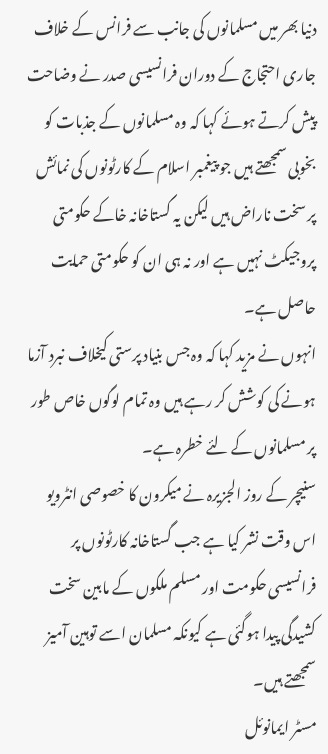دنیا بھر میں مسلمانوں کی جانب سے فرانس کے خلاف جاری احتجاج کے دوران فرانسیسی صدر نے وضاحت پیش کرتے ہوئے کہا کہ وہ مسلمانوں کے جذبات کو بخوبی سمجھتے ہیں جو پیغمبر اسلام کے کارٹونوں کی نمائش پر سخت ناراض ہیں لیکن یہ گستاخانہ خاکے حکومتی پروجیکٹ نہیں ہے اور نہ ہی ان کو حکومتی حمایت حاصل ہے۔
انہوں نے مزید کہا کہ وہ جس بنیاد پرستی کیخلاف نبرد آزما ہونے کی کوشش کر رہے ہیں وہ تمام لوگوں خاص طور پر مسلمانوں کے لئے خطرہ ہے۔
سنیچر کے روز الجزیرہ نے میکرون کا خصوصی انٹرویو اس وقت نشر کیا ہے جب گستاخانہ کارٹونوں پر فرانسیسی حکومت اور مسلم ملکوں کے مابین سخت کشیدگی پیدا ہوگئی ہے کیونکہ مسلمان اسے توہین آمیز سمجھتے ہیں۔
مسٹر ایمانوئل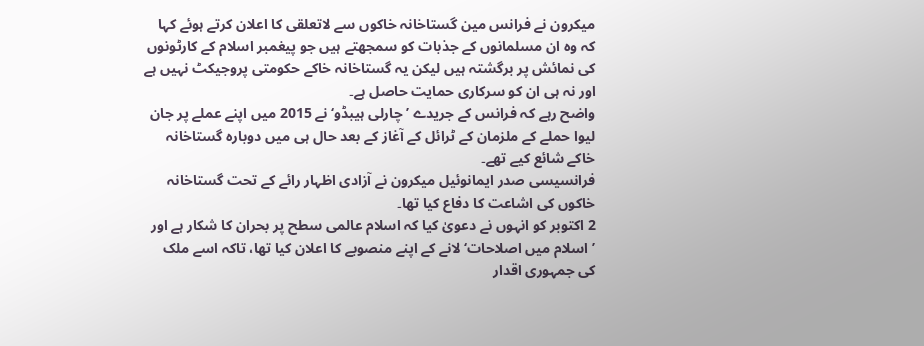میکرون نے فرانس مین گستاخانہ خاکوں سے لاتعلقی کا اعلان کرتے ہوئے کہا کہ وہ ان مسلمانوں کے جذبات کو سمجھتے ہیں جو پیغمبر اسلام کے کارٹونوں کی نمائش پر برگشتہ ہیں لیکن یہ گستاخانہ خاکے حکومتی پروجیکٹ نہیں ہے اور نہ ہی ان کو سرکاری حمایت حاصل ہے۔
واضح رہے کہ فرانس کے جریدے ’چارلی ہیبڈو‘ نے 2015 میں اپنے عملے پر جان لیوا حملے کے ملزمان کے ٹرائل کے آغاز کے بعد حال ہی میں دوبارہ گستاخانہ خاکے شائع کیے تھے۔
فرانسیسی صدر ایمانوئیل میکرون نے آزادی اظہار رائے کے تحت گستاخانہ خاکوں کی اشاعت کا دفاع کیا تھا۔
2 اکتوبر کو انہوں نے دعویٰ کیا کہ اسلام عالمی سطح پر بحران کا شکار ہے اور ’اسلام میں اصلاحات‘ لانے کے اپنے منصوبے کا اعلان کیا تھا، تاکہ اسے ملک کی جمہوری اقدار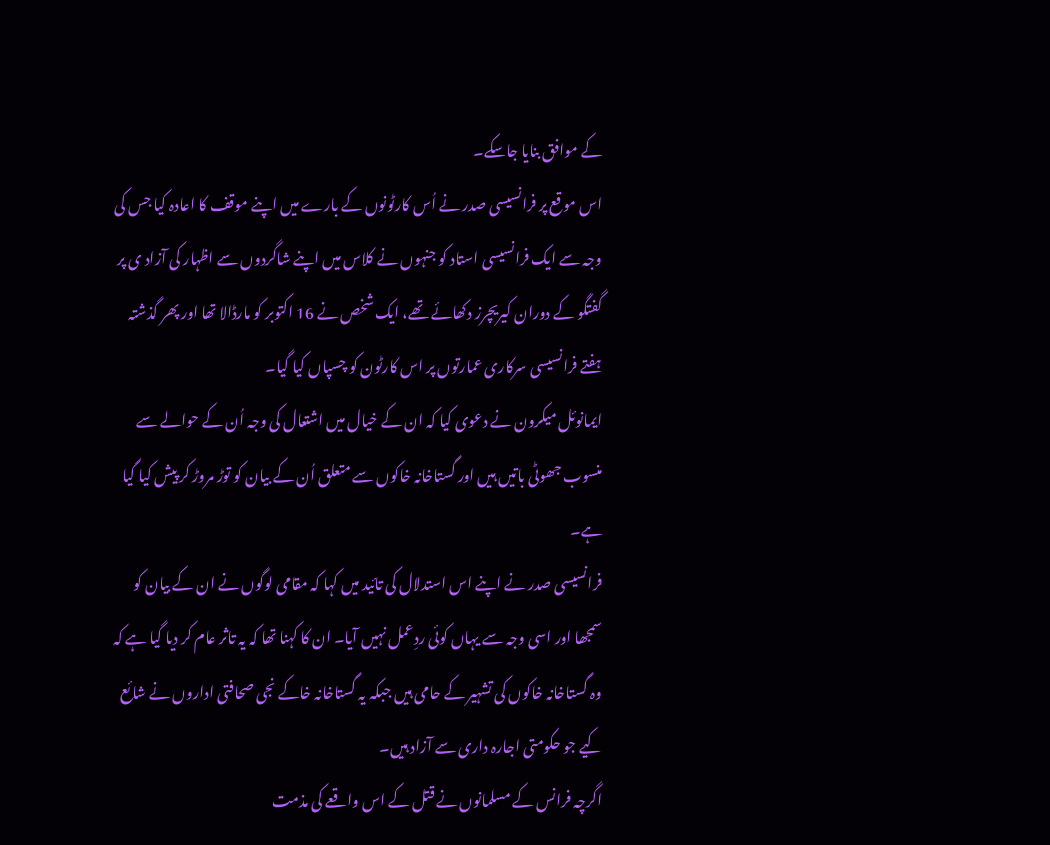کے موافق بنایا جاسکے۔
اس موقع پر فرانسیسی صدر نے اُس کارٹونوں کے بارے میں اپنے موقف کا اعادہ کیا جس کی وجہ سے ایک فرانسیسی استاد کو جنہوں نے کلاس میں اپنے شاگردوں سے اظہار کی آزاد ی پر گفتگو کے دوران کیریچرز دکھائے تھے، ایک شخص نے 16 اکتوبر کو مارڈالا تھا اور پھر گذشتہ ہفتے فرانسیسی سرکاری عمارتوں پر اس کارٹون کو چسپاں کیا گیا۔
ایمانوئل میکرون نے دعوی کیا کہ ان کے خیال میں اشتعال کی وجہ اُن کے حوالے سے منسوب جھوٹی باتیں ہیں اور گستاخانہ خاکوں سے متعلق اُن کے بیان کو توڑ مروڑ کر پیش کیا گیا ہے۔
فرانسیسی صدر نے اپنے اس استدلال کی تائید میں کہا کہ مقامی لوگوں نے ان کے بیان کو سمجھا اور اسی وجہ سے یہاں کوئی ردِعمل نہیں آیا۔ ان کا کہنا تھا کہ یہ تاثر عام کر دیا گیا ہے کہ وہ گستاخانہ خاکوں کی تشہیر کے حامی ہیں جبکہ یہ گستاخانہ خاکے نجی صحافتی اداروں نے شائع کیے جو حکومتی اجارہ داری سے آزاد ہیں۔
اگرچہ فرانس کے مسلمانوں نے قتل کے اس واقعے کی مذمت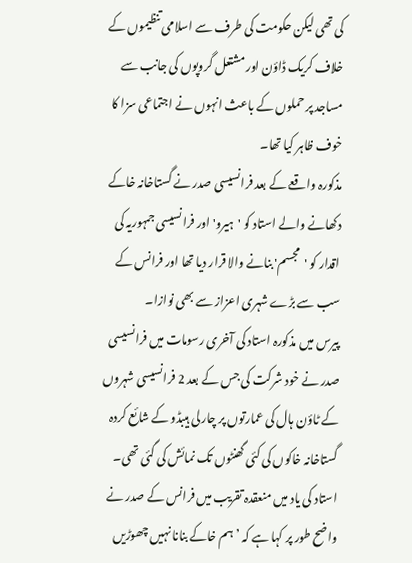کی تھی لیکن حکومت کی طرف سے اسلامی تنظیموں کے خلاف کریک ڈاؤن اور مشتعل گروپوں کی جانب سے مساجد پر حملوں کے باعث انہوں نے اجتماعی سزا کا خوف ظاہر کیا تھا۔
مذکورہ واقعے کے بعد فرانسیسی صدر نے گستاخانہ خاکے دکھانے والے استاد کو 'ہیرو' اور فرانسیسی جمہوریہ کی اقدار کو 'مجسم' بنانے والا قرار دیا تھا اور فرانس کے سب سے بڑے شہری اعزاز سے بھی نوازا۔
پیرس میں مذکورہ استاد کی آخری رسومات میں فرانسیسی صدر نے خود شرکت کی جس کے بعد 2 فرانسیسی شہروں کے ٹاؤن ہال کی عمارتوں پر چارلی ہیبڈو کے شائع کردہ گستاخانہ خاکوں کی کئی گھنٹوں تک نمائش کی گئی تھی۔
استاد کی یاد میں منعقدہ تقریب میں فرانس کے صدر نے واضح طور پر کہا ہے کہ ’ہم خاکے بنانا نہیں چھوڑیں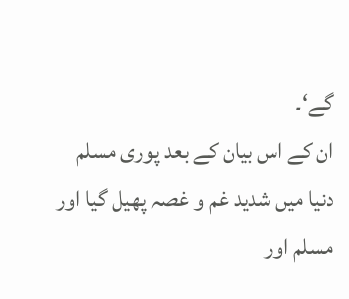گے‘۔
ان کے اس بیان کے بعد پوری مسلم دنیا میں شدید غم و غصہ پھیل گیا اور مسلم اور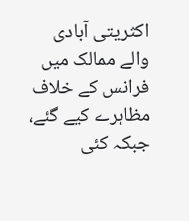اکثریتی آبادی والے ممالک میں فرانس کے خلاف مظاہرے کیے گئے، جبکہ کئی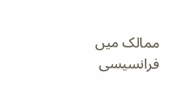ممالک میں فرانسیسی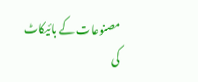مصنوعات کے بائیکاٹ کی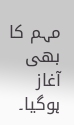مہم کا بھی آغاز ہوگیا۔